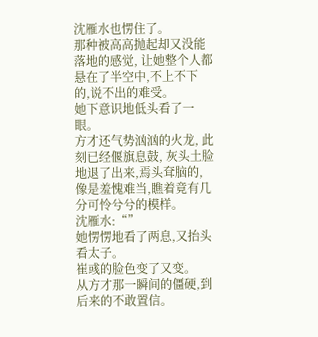沈雁水也愣住了。
那种被高高抛起却又没能落地的感觉, 让她整个人都悬在了半空中,不上不下的,说不出的难受。
她下意识地低头看了一眼。
方才还气势汹汹的火龙, 此刻已经偃旗息鼓, 灰头土脸地退了出来,焉头耷脑的, 像是羞愧难当,瞧着竟有几分可怜兮兮的模样。
沈雁水:“”
她愣愣地看了两息,又抬头看太子。
崔彧的脸色变了又变。
从方才那一瞬间的僵硬,到后来的不敢置信。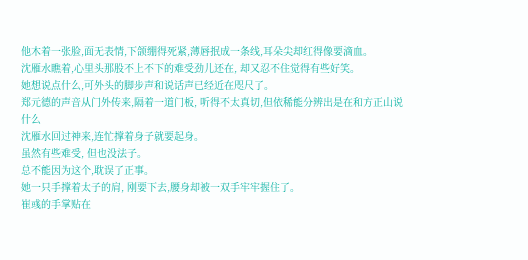他木着一张脸,面无表情,下颌绷得死紧,薄唇抿成一条线,耳朵尖却红得像要滴血。
沈雁水瞧着,心里头那股不上不下的难受劲儿还在, 却又忍不住觉得有些好笑。
她想说点什么,可外头的脚步声和说话声已经近在咫尺了。
郑元德的声音从门外传来,隔着一道门板, 听得不太真切,但依稀能分辨出是在和方正山说什么
沈雁水回过神来,连忙撑着身子就要起身。
虽然有些难受, 但也没法子。
总不能因为这个,耽误了正事。
她一只手撑着太子的肩, 刚要下去,腰身却被一双手牢牢握住了。
崔彧的手掌贴在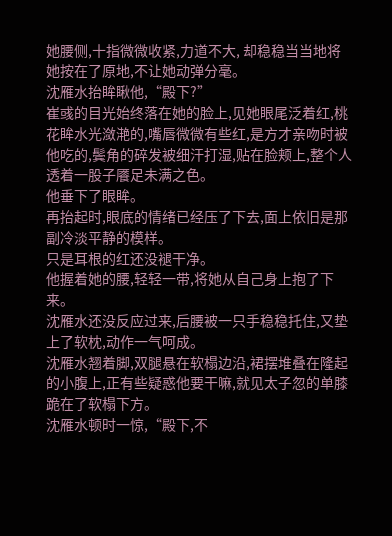她腰侧,十指微微收紧,力道不大, 却稳稳当当地将她按在了原地,不让她动弹分毫。
沈雁水抬眸瞅他,“殿下?”
崔彧的目光始终落在她的脸上,见她眼尾泛着红,桃花眸水光潋滟的,嘴唇微微有些红,是方才亲吻时被他吃的,鬓角的碎发被细汗打湿,贴在脸颊上,整个人透着一股子餍足未满之色。
他垂下了眼眸。
再抬起时,眼底的情绪已经压了下去,面上依旧是那副冷淡平静的模样。
只是耳根的红还没褪干净。
他握着她的腰,轻轻一带,将她从自己身上抱了下来。
沈雁水还没反应过来,后腰被一只手稳稳托住,又垫上了软枕,动作一气呵成。
沈雁水翘着脚,双腿悬在软榻边沿,裙摆堆叠在隆起的小腹上,正有些疑惑他要干嘛,就见太子忽的单膝跪在了软榻下方。
沈雁水顿时一惊,“殿下,不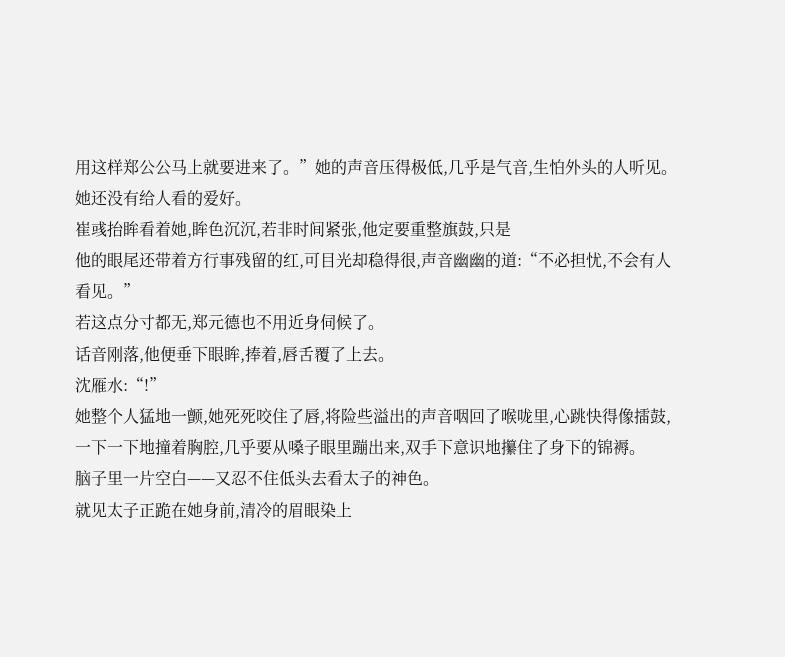用这样郑公公马上就要进来了。”她的声音压得极低,几乎是气音,生怕外头的人听见。
她还没有给人看的爱好。
崔彧抬眸看着她,眸色沉沉,若非时间紧张,他定要重整旗鼓,只是
他的眼尾还带着方行事残留的红,可目光却稳得很,声音幽幽的道:“不必担忧,不会有人看见。”
若这点分寸都无,郑元德也不用近身伺候了。
话音刚落,他便垂下眼眸,捧着,唇舌覆了上去。
沈雁水:“!”
她整个人猛地一颤,她死死咬住了唇,将险些溢出的声音咽回了喉咙里,心跳快得像擂鼓,一下一下地撞着胸腔,几乎要从嗓子眼里蹦出来,双手下意识地攥住了身下的锦褥。
脑子里一片空白——又忍不住低头去看太子的神色。
就见太子正跪在她身前,清冷的眉眼染上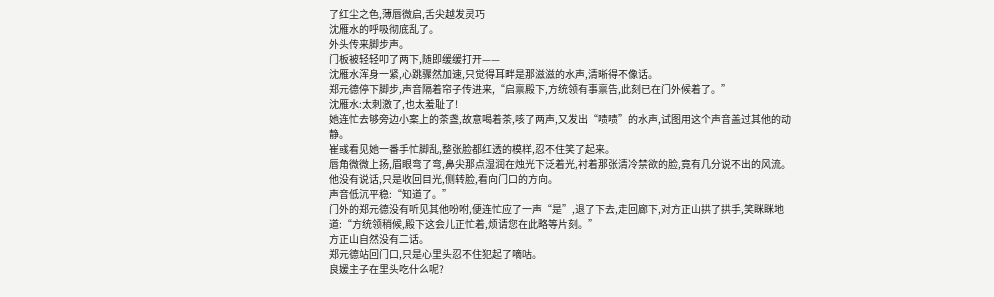了红尘之色,薄唇微启,舌尖越发灵巧
沈雁水的呼吸彻底乱了。
外头传来脚步声。
门板被轻轻叩了两下,随即缓缓打开——
沈雁水浑身一紧,心跳骤然加速,只觉得耳畔是那滋滋的水声,清晰得不像话。
郑元德停下脚步,声音隔着帘子传进来,“启禀殿下,方统领有事禀告,此刻已在门外候着了。”
沈雁水:太刺激了,也太羞耻了!
她连忙去够旁边小案上的茶盏,故意喝着茶,咳了两声,又发出“啧啧”的水声,试图用这个声音盖过其他的动静。
崔彧看见她一番手忙脚乱,整张脸都红透的模样,忍不住笑了起来。
唇角微微上扬,眉眼弯了弯,鼻尖那点湿润在烛光下泛着光,衬着那张清冷禁欲的脸,竟有几分说不出的风流。
他没有说话,只是收回目光,侧转脸,看向门口的方向。
声音低沉平稳:“知道了。”
门外的郑元德没有听见其他吩咐,便连忙应了一声“是”,退了下去,走回廊下,对方正山拱了拱手,笑眯眯地道:“方统领稍候,殿下这会儿正忙着,烦请您在此略等片刻。”
方正山自然没有二话。
郑元德站回门口,只是心里头忍不住犯起了嘀咕。
良媛主子在里头吃什么呢?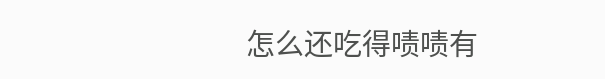怎么还吃得啧啧有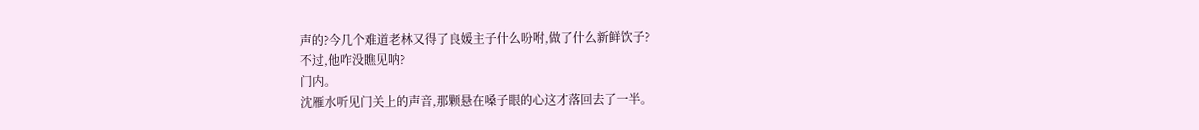声的?今几个难道老林又得了良媛主子什么吩咐,做了什么新鲜饮子?
不过,他咋没瞧见呐?
门内。
沈雁水听见门关上的声音,那颗悬在嗓子眼的心这才落回去了一半。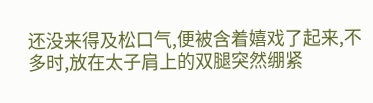还没来得及松口气,便被含着嬉戏了起来,不多时,放在太子肩上的双腿突然绷紧